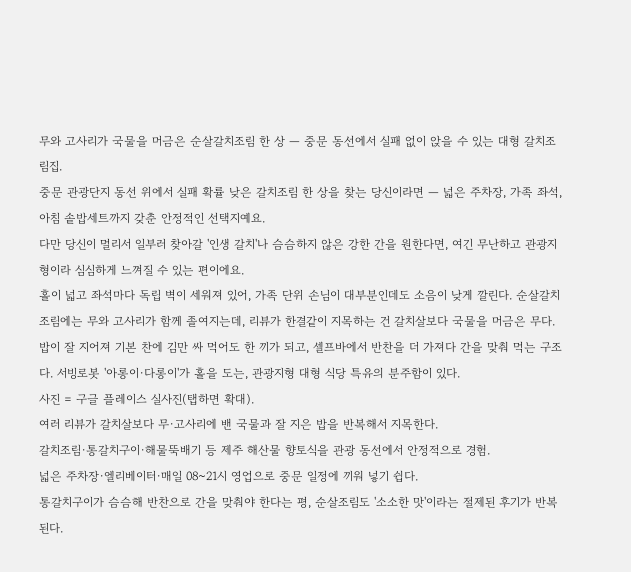무와 고사리가 국물을 머금은 순살갈치조림 한 상 — 중문 동선에서 실패 없이 앉을 수 있는 대형 갈치조림집.
중문 관광단지 동선 위에서 실패 확률 낮은 갈치조림 한 상을 찾는 당신이라면 — 넓은 주차장, 가족 좌석, 아침 솥밥세트까지 갖춘 안정적인 선택지예요.
다만 당신이 멀리서 일부러 찾아갈 '인생 갈치'나 슴슴하지 않은 강한 간을 원한다면, 여긴 무난하고 관광지형이라 심심하게 느껴질 수 있는 편이에요.
홀이 넓고 좌석마다 독립 벽이 세워져 있어, 가족 단위 손님이 대부분인데도 소음이 낮게 깔린다. 순살갈치조림에는 무와 고사리가 함께 졸여지는데, 리뷰가 한결같이 지목하는 건 갈치살보다 국물을 머금은 무다. 밥이 잘 지어져 기본 찬에 김만 싸 먹어도 한 끼가 되고, 셀프바에서 반찬을 더 가져다 간을 맞춰 먹는 구조다. 서빙로봇 '아롱이·다롱이'가 홀을 도는, 관광지형 대형 식당 특유의 분주함이 있다.
사진 = 구글 플레이스 실사진(탭하면 확대).
여러 리뷰가 갈치살보다 무·고사리에 밴 국물과 잘 지은 밥을 반복해서 지목한다.
갈치조림·통갈치구이·해물뚝배기 등 제주 해산물 향토식을 관광 동선에서 안정적으로 경험.
넓은 주차장·엘리베이터·매일 08~21시 영업으로 중문 일정에 끼워 넣기 쉽다.
통갈치구이가 슴슴해 반찬으로 간을 맞춰야 한다는 평, 순살조림도 '소소한 맛'이라는 절제된 후기가 반복된다.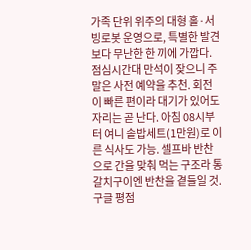가족 단위 위주의 대형 홀·서빙로봇 운영으로, 특별한 발견보다 무난한 한 끼에 가깝다.
점심시간대 만석이 잦으니 주말은 사전 예약을 추천. 회전이 빠른 편이라 대기가 있어도 자리는 곧 난다. 아침 08시부터 여니 솥밥세트(1만원)로 이른 식사도 가능. 셀프바 반찬으로 간을 맞춰 먹는 구조라 통갈치구이엔 반찬을 곁들일 것.
구글 평점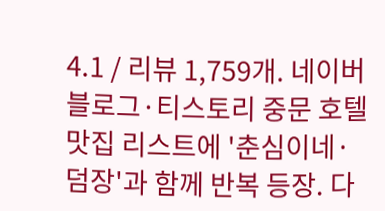4.1 / 리뷰 1,759개. 네이버 블로그·티스토리 중문 호텔 맛집 리스트에 '춘심이네·덤장'과 함께 반복 등장. 다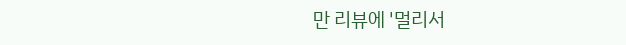만 리뷰에 '멀리서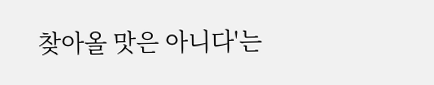찾아올 맛은 아니다'는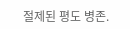절제된 평도 병존.